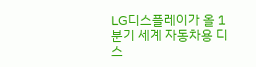LG디스플레이가 올 1분기 세계 자동차용 디스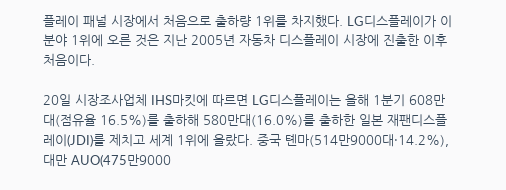플레이 패널 시장에서 처음으로 출하량 1위를 차지했다. LG디스플레이가 이 분야 1위에 오른 것은 지난 2005년 자동차 디스플레이 시장에 진출한 이후 처음이다.

20일 시장조사업체 IHS마킷에 따르면 LG디스플레이는 올해 1분기 608만대(점유율 16.5%)를 출하해 580만대(16.0%)를 출하한 일본 재팬디스플레이(JDI)를 제치고 세계 1위에 올랐다. 중국 톈마(514만9000대·14.2%), 대만 AUO(475만9000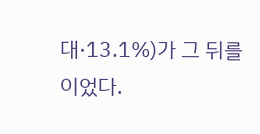대·13.1%)가 그 뒤를 이었다.